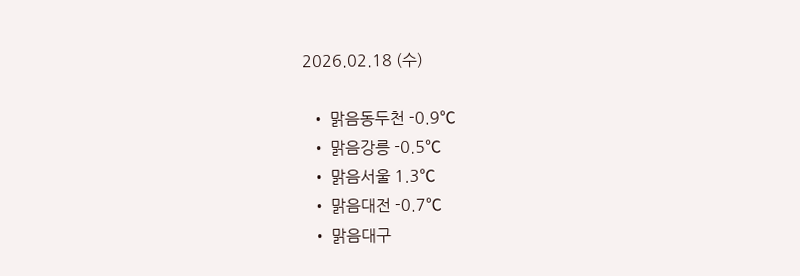2026.02.18 (수)

  • 맑음동두천 -0.9℃
  • 맑음강릉 -0.5℃
  • 맑음서울 1.3℃
  • 맑음대전 -0.7℃
  • 맑음대구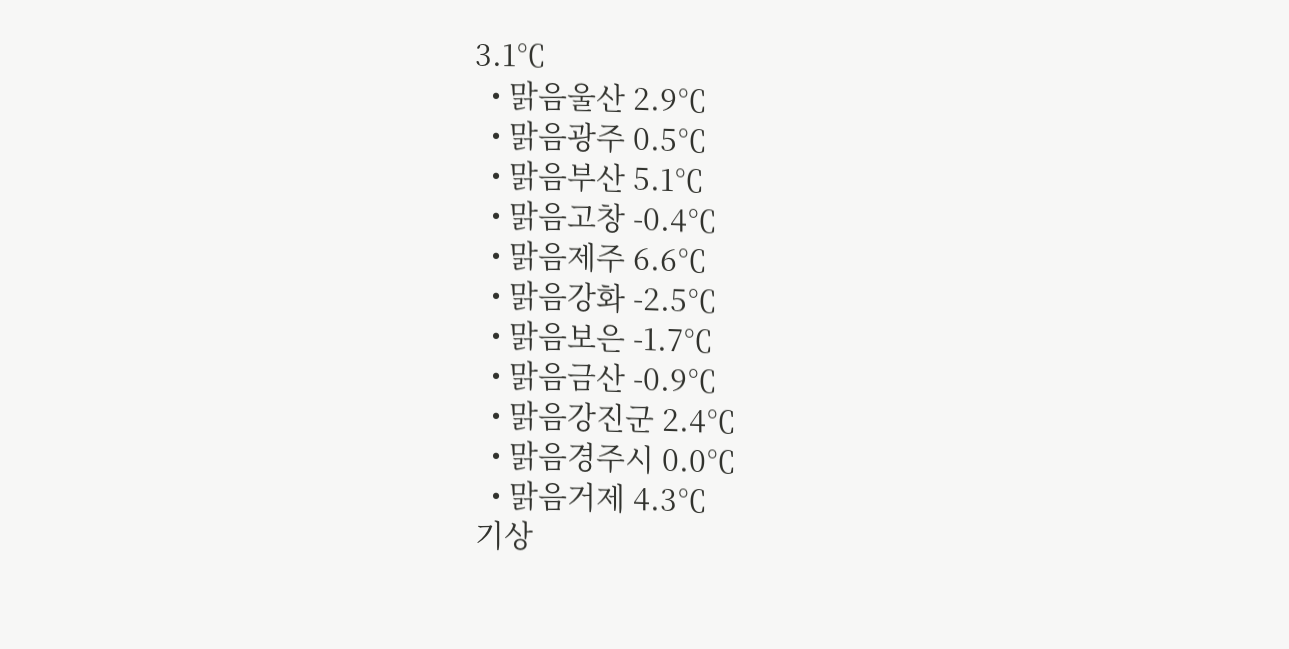3.1℃
  • 맑음울산 2.9℃
  • 맑음광주 0.5℃
  • 맑음부산 5.1℃
  • 맑음고창 -0.4℃
  • 맑음제주 6.6℃
  • 맑음강화 -2.5℃
  • 맑음보은 -1.7℃
  • 맑음금산 -0.9℃
  • 맑음강진군 2.4℃
  • 맑음경주시 0.0℃
  • 맑음거제 4.3℃
기상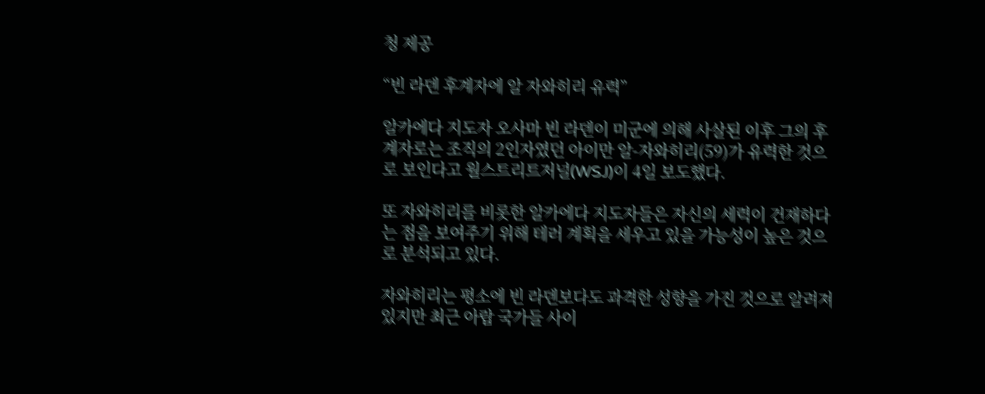청 제공

“빈 라덴 후계자에 알 자와히리 유력”

알카에다 지도자 오사마 빈 라덴이 미군에 의해 사살된 이후 그의 후계자로는 조직의 2인자였던 아이만 알-자와히리(59)가 유력한 것으로 보인다고 월스트리트저널(WSJ)이 4일 보도했다.

또 자와히리를 비롯한 알카에다 지도자들은 자신의 세력이 건재하다는 점을 보여주기 위해 테러 계획을 세우고 있을 가능성이 높은 것으로 분석되고 있다.

자와히리는 평소에 빈 라덴보다도 과격한 성향을 가진 것으로 알려져 있지만 최근 아랍 국가들 사이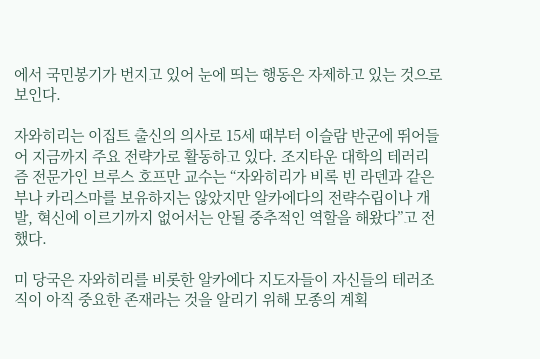에서 국민봉기가 번지고 있어 눈에 띄는 행동은 자제하고 있는 것으로 보인다.

자와히리는 이집트 출신의 의사로 15세 때부터 이슬람 반군에 뛰어들어 지금까지 주요 전략가로 활동하고 있다. 조지타운 대학의 테러리즘 전문가인 브루스 호프만 교수는 “자와히리가 비록 빈 라덴과 같은 부나 카리스마를 보유하지는 않았지만 알카에다의 전략수립이나 개발, 혁신에 이르기까지 없어서는 안될 중추적인 역할을 해왔다”고 전했다.

미 당국은 자와히리를 비롯한 알카에다 지도자들이 자신들의 테러조직이 아직 중요한 존재라는 것을 알리기 위해 모종의 계획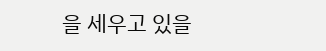을 세우고 있을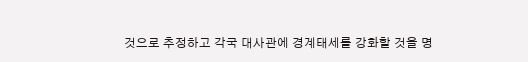것으로 추정하고 각국 대사관에 경계태세를 강화할 것을 명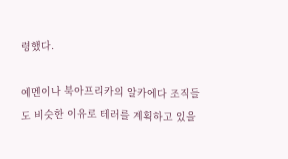령했다.

예멘이나 북아프리카의 알카에다 조직들도 비슷한 이유로 테러를 계획하고 있을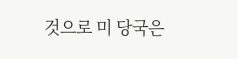것으로 미 당국은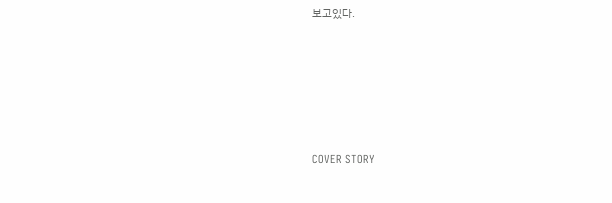보고있다.








COVER STORY